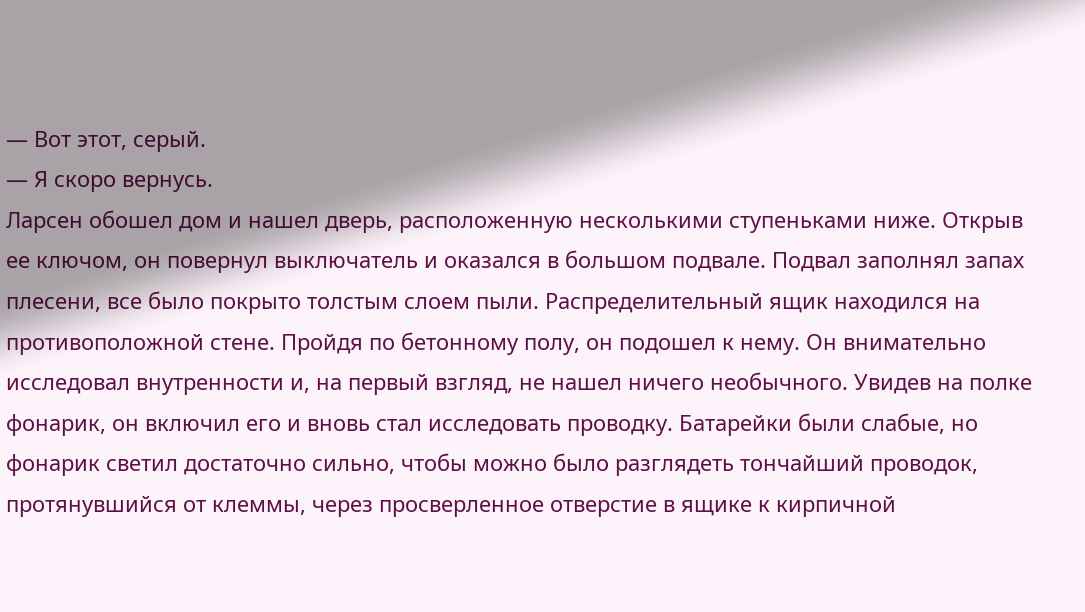— Вот этот, серый.
— Я скоро вернусь.
Ларсен обошел дом и нашел дверь, расположенную несколькими ступеньками ниже. Открыв ее ключом, он повернул выключатель и оказался в большом подвале. Подвал заполнял запах плесени, все было покрыто толстым слоем пыли. Распределительный ящик находился на противоположной стене. Пройдя по бетонному полу, он подошел к нему. Он внимательно исследовал внутренности и, на первый взгляд, не нашел ничего необычного. Увидев на полке фонарик, он включил его и вновь стал исследовать проводку. Батарейки были слабые, но фонарик светил достаточно сильно, чтобы можно было разглядеть тончайший проводок, протянувшийся от клеммы, через просверленное отверстие в ящике к кирпичной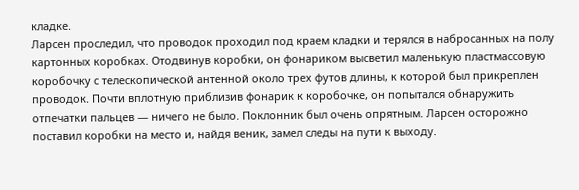кладке.
Ларсен проследил, что проводок проходил под краем кладки и терялся в набросанных на полу картонных коробках. Отодвинув коробки, он фонариком высветил маленькую пластмассовую коробочку с телескопической антенной около трех футов длины, к которой был прикреплен проводок. Почти вплотную приблизив фонарик к коробочке, он попытался обнаружить отпечатки пальцев — ничего не было. Поклонник был очень опрятным. Ларсен осторожно поставил коробки на место и, найдя веник, замел следы на пути к выходу.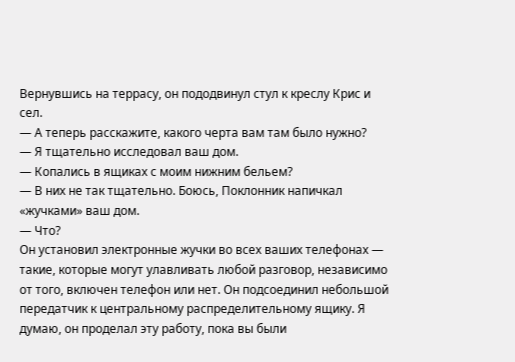Вернувшись на террасу, он пододвинул стул к креслу Крис и сел.
— А теперь расскажите, какого черта вам там было нужно?
— Я тщательно исследовал ваш дом.
— Копались в ящиках с моим нижним бельем?
— В них не так тщательно. Боюсь, Поклонник напичкал «жучками» ваш дом.
— Что?
Он установил электронные жучки во всех ваших телефонах — такие, которые могут улавливать любой разговор, независимо от того, включен телефон или нет. Он подсоединил небольшой передатчик к центральному распределительному ящику. Я думаю, он проделал эту работу, пока вы были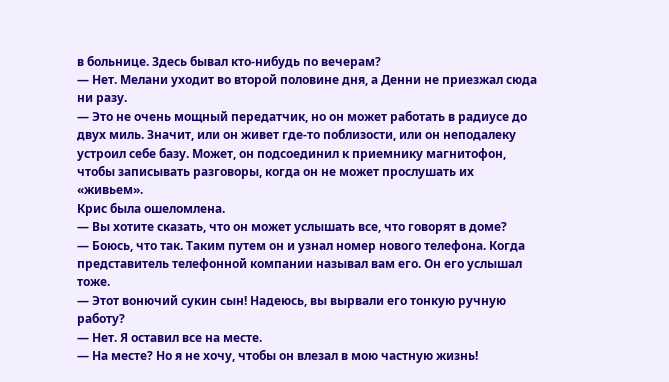в больнице. Здесь бывал кто-нибудь по вечерам?
— Нет. Мелани уходит во второй половине дня, а Денни не приезжал сюда ни разу.
— Это не очень мощный передатчик, но он может работать в радиусе до двух миль. Значит, или он живет где-то поблизости, или он неподалеку устроил себе базу. Может, он подсоединил к приемнику магнитофон, чтобы записывать разговоры, когда он не может прослушать их «живьем».
Крис была ошеломлена.
— Вы хотите сказать, что он может услышать все, что говорят в доме?
— Боюсь, что так. Таким путем он и узнал номер нового телефона. Когда представитель телефонной компании называл вам его. Он его услышал тоже.
— Этот вонючий сукин сын! Надеюсь, вы вырвали его тонкую ручную работу?
— Нет. Я оставил все на месте.
— На месте? Но я не хочу, чтобы он влезал в мою частную жизнь!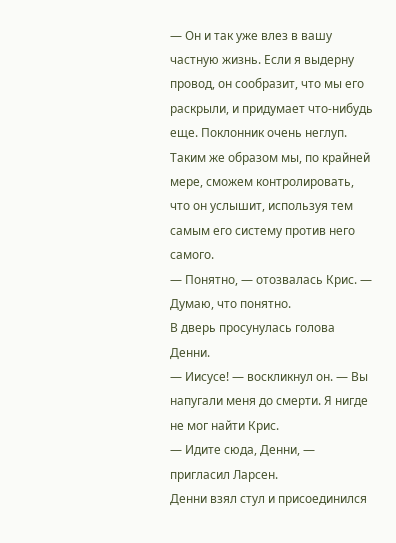— Он и так уже влез в вашу частную жизнь. Если я выдерну провод, он сообразит, что мы его раскрыли, и придумает что-нибудь еще. Поклонник очень неглуп. Таким же образом мы, по крайней мере, сможем контролировать, что он услышит, используя тем самым его систему против него самого.
— Понятно, — отозвалась Крис. — Думаю, что понятно.
В дверь просунулась голова Денни.
— Иисусе! — воскликнул он. — Вы напугали меня до смерти. Я нигде не мог найти Крис.
— Идите сюда, Денни, — пригласил Ларсен.
Денни взял стул и присоединился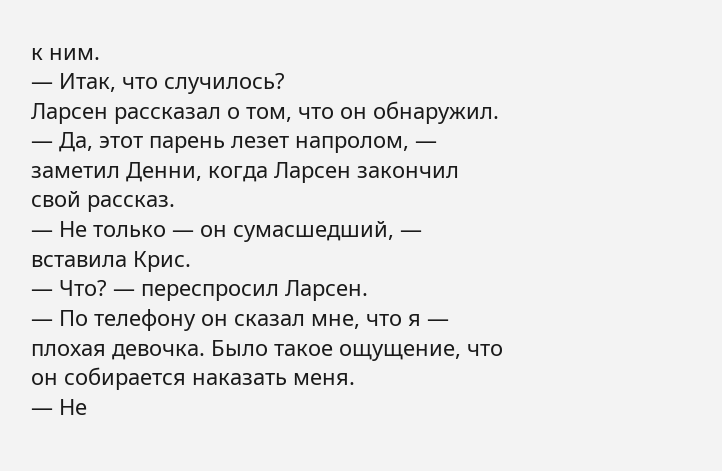к ним.
— Итак, что случилось?
Ларсен рассказал о том, что он обнаружил.
— Да, этот парень лезет напролом, — заметил Денни, когда Ларсен закончил свой рассказ.
— Не только — он сумасшедший, — вставила Крис.
— Что? — переспросил Ларсен.
— По телефону он сказал мне, что я — плохая девочка. Было такое ощущение, что он собирается наказать меня.
— Не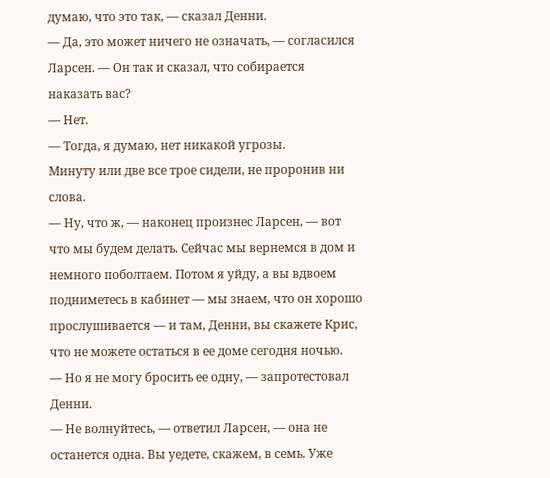думаю, что это так, — сказал Денни.
— Да, это может ничего не означать, — согласился Ларсен. — Он так и сказал, что собирается наказать вас?
— Нет.
— Тогда, я думаю, нет никакой угрозы.
Минуту или две все трое сидели, не проронив ни слова.
— Ну, что ж, — наконец произнес Ларсен, — вот что мы будем делать. Сейчас мы вернемся в дом и немного поболтаем. Потом я уйду, а вы вдвоем подниметесь в кабинет — мы знаем, что он хорошо прослушивается — и там, Денни, вы скажете Крис, что не можете остаться в ее доме сегодня ночью.
— Но я не могу бросить ее одну, — запротестовал Денни.
— Не волнуйтесь, — ответил Ларсен, — она не останется одна. Вы уедете, скажем, в семь. Уже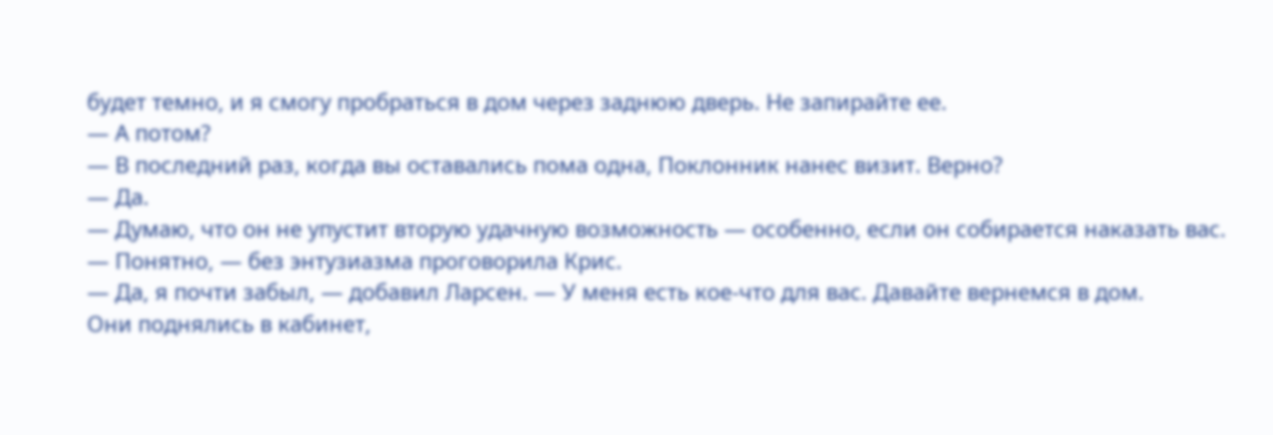будет темно, и я смогу пробраться в дом через заднюю дверь. Не запирайте ее.
— А потом?
— В последний раз, когда вы оставались пома одна, Поклонник нанес визит. Верно?
— Да.
— Думаю, что он не упустит вторую удачную возможность — особенно, если он собирается наказать вас.
— Понятно, — без энтузиазма проговорила Крис.
— Да, я почти забыл, — добавил Ларсен. — У меня есть кое-что для вас. Давайте вернемся в дом.
Они поднялись в кабинет,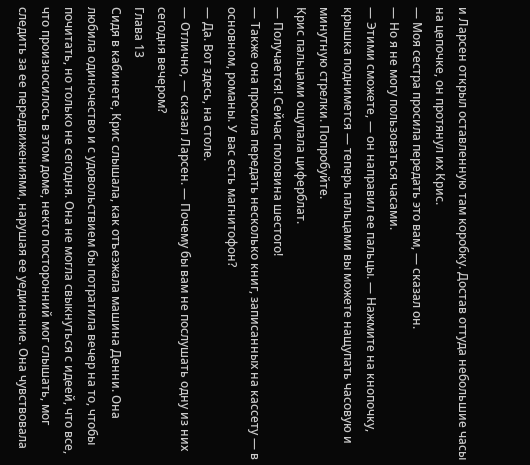и Ларсен открыл оставленную там коробку. Достав оттуда небольшие часы на цепочке, он протянул их Крис.
— Моя сестра просила передать это вам, — сказал он.
— Но я не могу пользоваться часами.
— Этими сможете, — он направил ее пальцы. — Нажмите на кнопочку, крышка поднимется — теперь пальцами вы можете нащупать часовую и минутную стрелки. Попробуйте.
Крис пальцами ощупала циферблат.
— Получается! Сейчас половина шестого!
— Также она просила передать несколько книг, записанных на кассету — в основном, романы. У вас есть магнитофон?
— Да. Вот здесь, на столе.
— Отлично, — сказал Ларсен. — Почему бы вам не послушать одну из них сегодня вечером?
Глава 13
Сидя в кабинете, Крис слышала, как отъезжала машина Денни. Она любила одиночество и с удовольствием бы потратила вечер на то, чтобы почитать, но только не сегодня. Она не могла свыкнуться с идеей, что все, что произносилось в этом доме, некто посторонний мог слышать, мог следить за ее передвижениями, нарушая ее уединение. Она чувствовала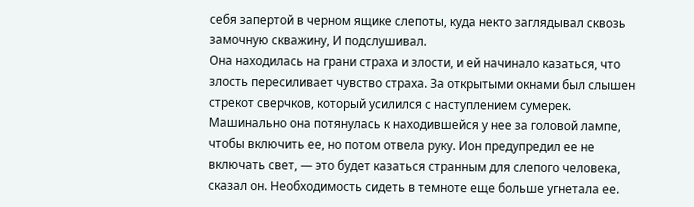себя запертой в черном ящике слепоты, куда некто заглядывал сквозь замочную скважину, И подслушивал.
Она находилась на грани страха и злости, и ей начинало казаться, что злость пересиливает чувство страха. За открытыми окнами был слышен стрекот сверчков, который усилился с наступлением сумерек. Машинально она потянулась к находившейся у нее за головой лампе, чтобы включить ее, но потом отвела руку. Ион предупредил ее не включать свет, — это будет казаться странным для слепого человека, сказал он. Необходимость сидеть в темноте еще больше угнетала ее.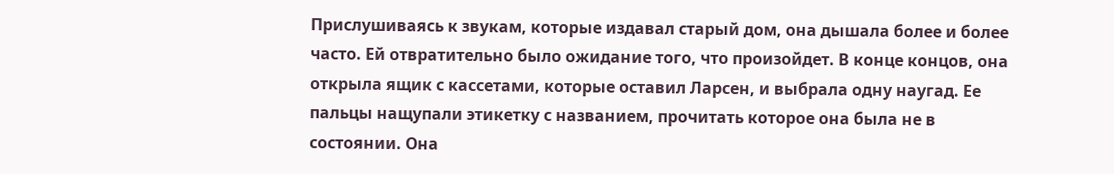Прислушиваясь к звукам, которые издавал старый дом, она дышала более и более часто. Ей отвратительно было ожидание того, что произойдет. В конце концов, она открыла ящик с кассетами, которые оставил Ларсен, и выбрала одну наугад. Ее пальцы нащупали этикетку с названием, прочитать которое она была не в состоянии. Она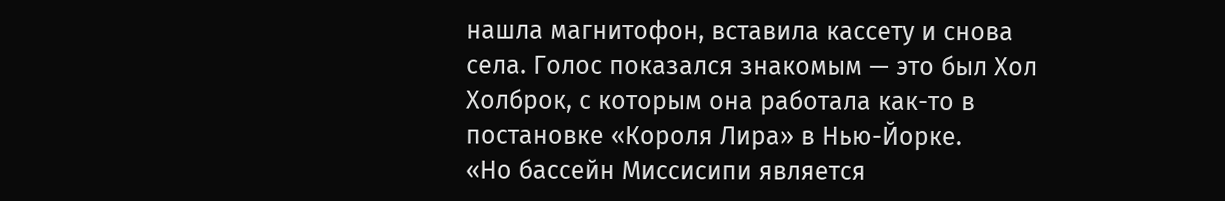нашла магнитофон, вставила кассету и снова села. Голос показался знакомым — это был Хол Холброк, с которым она работала как-то в постановке «Короля Лира» в Нью-Йорке.
«Но бассейн Миссисипи является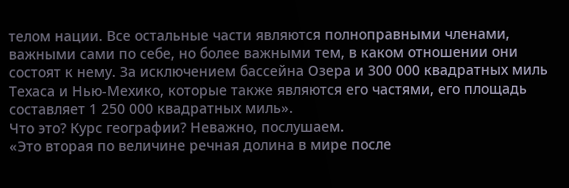телом нации. Все остальные части являются полноправными членами, важными сами по себе, но более важными тем, в каком отношении они состоят к нему. За исключением бассейна Озера и 300 000 квадратных миль Техаса и Нью-Мехико, которые также являются его частями, его площадь составляет 1 250 000 квадратных миль».
Что это? Курс географии? Неважно, послушаем.
«Это вторая по величине речная долина в мире после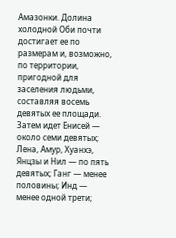Амазонки. Долина холодной Оби почти достигает ее по размерам и, возможно, по территории, пригодной для заселения людьми, составляя восемь девятых ее площади. Затем идет Енисей — около семи девятых; Лена, Амур, Хуанхэ, Янцзы и Нил — по пять девятых; Ганг — менее половины; Инд — менее одной трети;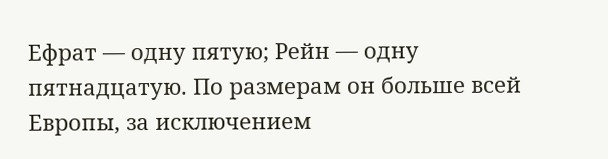Ефрат — одну пятую; Рейн — одну пятнадцатую. По размерам он больше всей Европы, за исключением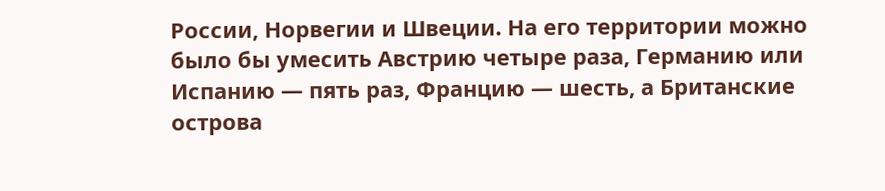России, Норвегии и Швеции. На его территории можно было бы умесить Австрию четыре раза, Германию или Испанию — пять раз, Францию — шесть, а Британские острова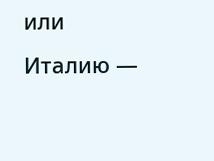или Италию —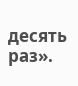десять раз».